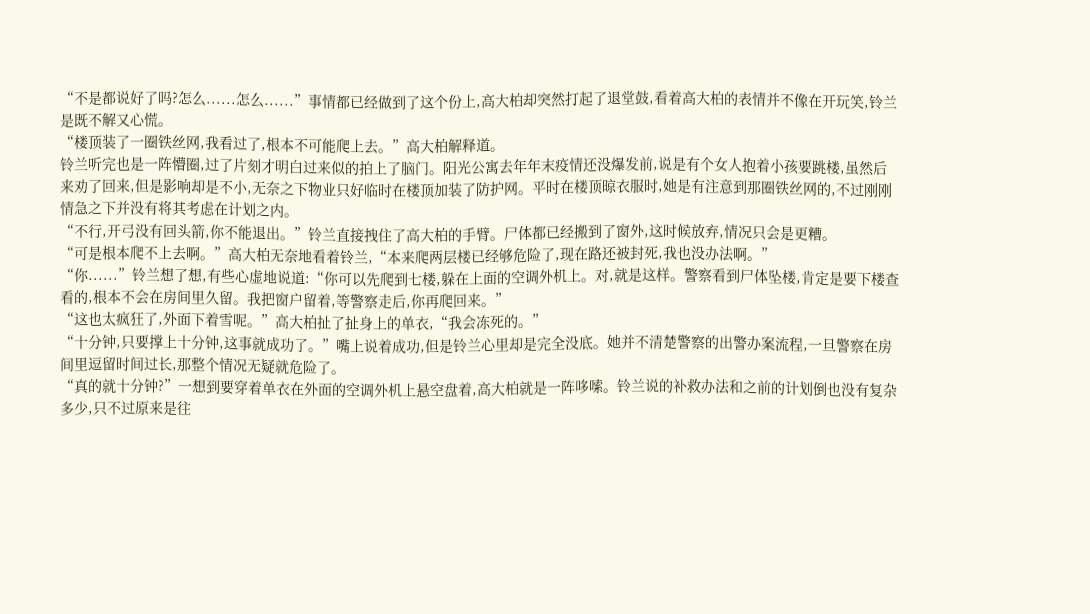“不是都说好了吗?怎么......怎么......”事情都已经做到了这个份上,高大柏却突然打起了退堂鼓,看着高大柏的表情并不像在开玩笑,铃兰是既不解又心慌。
“楼顶装了一圈铁丝网,我看过了,根本不可能爬上去。”高大柏解释道。
铃兰听完也是一阵懵圈,过了片刻才明白过来似的拍上了脑门。阳光公寓去年年末疫情还没爆发前,说是有个女人抱着小孩要跳楼,虽然后来劝了回来,但是影响却是不小,无奈之下物业只好临时在楼顶加装了防护网。平时在楼顶晾衣服时,她是有注意到那圈铁丝网的,不过刚刚情急之下并没有将其考虑在计划之内。
“不行,开弓没有回头箭,你不能退出。”铃兰直接拽住了高大柏的手臂。尸体都已经搬到了窗外,这时候放弃,情况只会是更糟。
“可是根本爬不上去啊。”高大柏无奈地看着铃兰,“本来爬两层楼已经够危险了,现在路还被封死,我也没办法啊。”
“你......”铃兰想了想,有些心虚地说道:“你可以先爬到七楼,躲在上面的空调外机上。对,就是这样。警察看到尸体坠楼,肯定是要下楼查看的,根本不会在房间里久留。我把窗户留着,等警察走后,你再爬回来。”
“这也太疯狂了,外面下着雪呢。”高大柏扯了扯身上的单衣,“我会冻死的。”
“十分钟,只要撑上十分钟,这事就成功了。”嘴上说着成功,但是铃兰心里却是完全没底。她并不清楚警察的出警办案流程,一旦警察在房间里逗留时间过长,那整个情况无疑就危险了。
“真的就十分钟?”一想到要穿着单衣在外面的空调外机上悬空盘着,高大柏就是一阵哆嗦。铃兰说的补救办法和之前的计划倒也没有复杂多少,只不过原来是往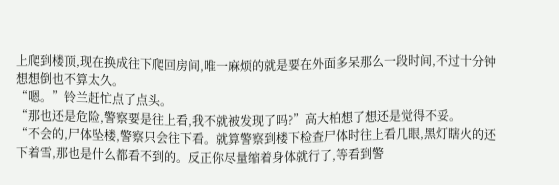上爬到楼顶,现在换成往下爬回房间,唯一麻烦的就是要在外面多呆那么一段时间,不过十分钟想想倒也不算太久。
“嗯。”铃兰赶忙点了点头。
“那也还是危险,警察要是往上看,我不就被发现了吗?”高大柏想了想还是觉得不妥。
“不会的,尸体坠楼,警察只会往下看。就算警察到楼下检查尸体时往上看几眼,黑灯瞎火的还下着雪,那也是什么都看不到的。反正你尽量缩着身体就行了,等看到警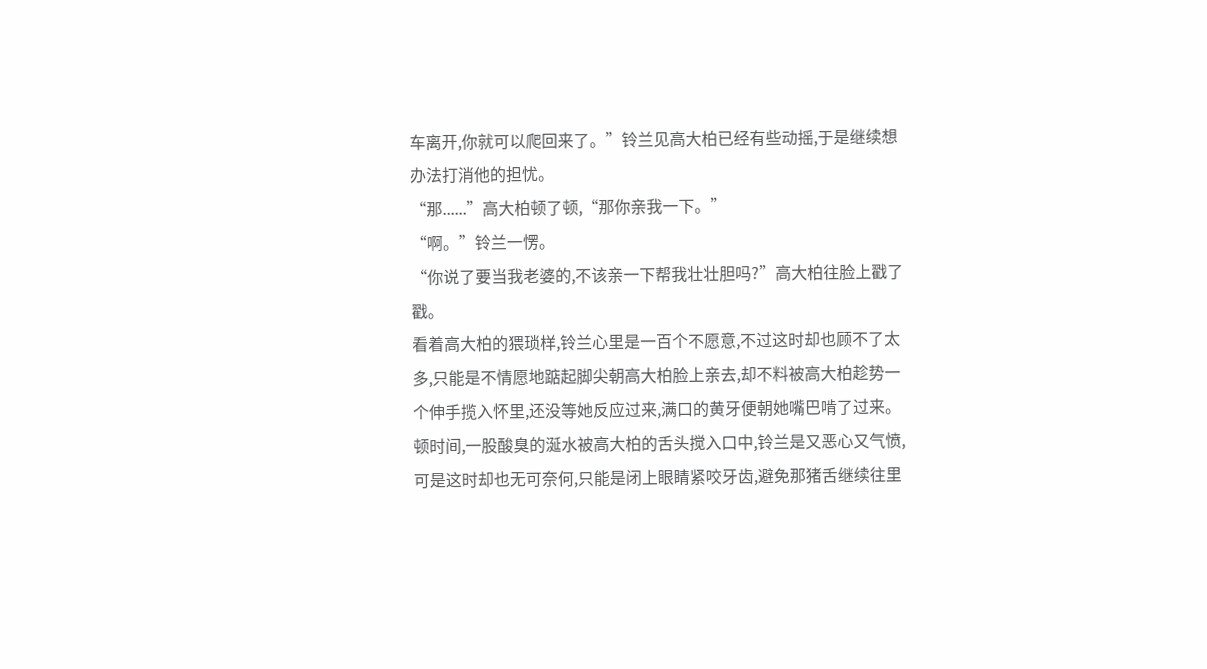车离开,你就可以爬回来了。”铃兰见高大柏已经有些动摇,于是继续想办法打消他的担忧。
“那......”高大柏顿了顿,“那你亲我一下。”
“啊。”铃兰一愣。
“你说了要当我老婆的,不该亲一下帮我壮壮胆吗?”高大柏往脸上戳了戳。
看着高大柏的猥琐样,铃兰心里是一百个不愿意,不过这时却也顾不了太多,只能是不情愿地踮起脚尖朝高大柏脸上亲去,却不料被高大柏趁势一个伸手揽入怀里,还没等她反应过来,满口的黄牙便朝她嘴巴啃了过来。
顿时间,一股酸臭的涎水被高大柏的舌头搅入口中,铃兰是又恶心又气愤,可是这时却也无可奈何,只能是闭上眼睛紧咬牙齿,避免那猪舌继续往里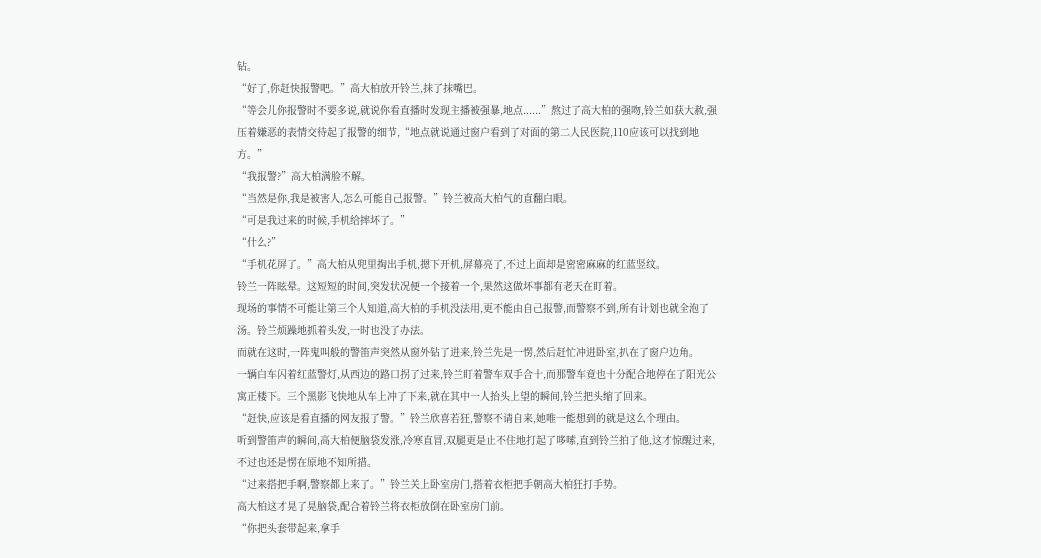钻。
“好了,你赶快报警吧。”高大柏放开铃兰,抹了抹嘴巴。
“等会儿你报警时不要多说,就说你看直播时发现主播被强暴,地点......”熬过了高大柏的强吻,铃兰如获大赦,强压着嫌恶的表情交待起了报警的细节,“地点就说通过窗户看到了对面的第二人民医院,110应该可以找到地方。”
“我报警?”高大柏满脸不解。
“当然是你,我是被害人,怎么可能自己报警。”铃兰被高大柏气的直翻白眼。
“可是我过来的时候,手机给摔坏了。”
“什么?”
“手机花屏了。”高大柏从兜里掏出手机,摁下开机,屏幕亮了,不过上面却是密密麻麻的红蓝竖纹。
铃兰一阵眩晕。这短短的时间,突发状况便一个接着一个,果然这做坏事都有老天在盯着。
现场的事情不可能让第三个人知道,高大柏的手机没法用,更不能由自己报警,而警察不到,所有计划也就全泡了汤。铃兰烦躁地抓着头发,一时也没了办法。
而就在这时,一阵鬼叫般的警笛声突然从窗外钻了进来,铃兰先是一愣,然后赶忙冲进卧室,扒在了窗户边角。
一辆白车闪着红蓝警灯,从西边的路口拐了过来,铃兰盯着警车双手合十,而那警车竟也十分配合地停在了阳光公寓正楼下。三个黑影飞快地从车上冲了下来,就在其中一人抬头上望的瞬间,铃兰把头缩了回来。
“赶快,应该是看直播的网友报了警。”铃兰欣喜若狂,警察不请自来,她唯一能想到的就是这么个理由。
听到警笛声的瞬间,高大柏便脑袋发涨,冷寒直冒,双腿更是止不住地打起了哆嗦,直到铃兰拍了他,这才惊醒过来,不过也还是愣在原地不知所措。
“过来搭把手啊,警察都上来了。”铃兰关上卧室房门,搭着衣柜把手朝高大柏狂打手势。
高大柏这才晃了晃脑袋,配合着铃兰将衣柜放倒在卧室房门前。
“你把头套带起来,拿手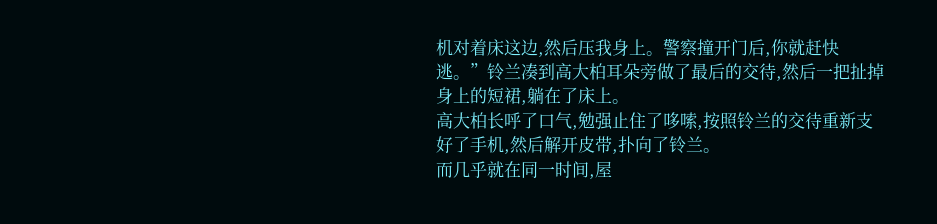机对着床这边,然后压我身上。警察撞开门后,你就赶快逃。”铃兰凑到高大柏耳朵旁做了最后的交待,然后一把扯掉身上的短裙,躺在了床上。
高大柏长呼了口气,勉强止住了哆嗦,按照铃兰的交待重新支好了手机,然后解开皮带,扑向了铃兰。
而几乎就在同一时间,屋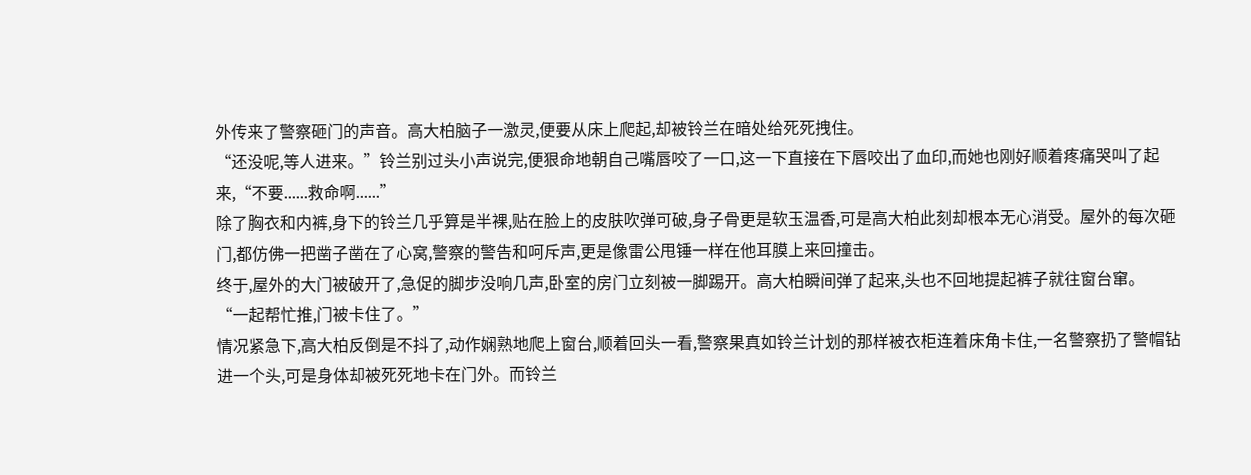外传来了警察砸门的声音。高大柏脑子一激灵,便要从床上爬起,却被铃兰在暗处给死死拽住。
“还没呢,等人进来。”铃兰别过头小声说完,便狠命地朝自己嘴唇咬了一口,这一下直接在下唇咬出了血印,而她也刚好顺着疼痛哭叫了起来,“不要......救命啊......”
除了胸衣和内裤,身下的铃兰几乎算是半裸,贴在脸上的皮肤吹弹可破,身子骨更是软玉温香,可是高大柏此刻却根本无心消受。屋外的每次砸门,都仿佛一把凿子凿在了心窝,警察的警告和呵斥声,更是像雷公甩锤一样在他耳膜上来回撞击。
终于,屋外的大门被破开了,急促的脚步没响几声,卧室的房门立刻被一脚踢开。高大柏瞬间弹了起来,头也不回地提起裤子就往窗台窜。
“一起帮忙推,门被卡住了。”
情况紧急下,高大柏反倒是不抖了,动作娴熟地爬上窗台,顺着回头一看,警察果真如铃兰计划的那样被衣柜连着床角卡住,一名警察扔了警帽钻进一个头,可是身体却被死死地卡在门外。而铃兰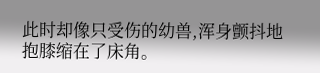此时却像只受伤的幼兽,浑身颤抖地抱膝缩在了床角。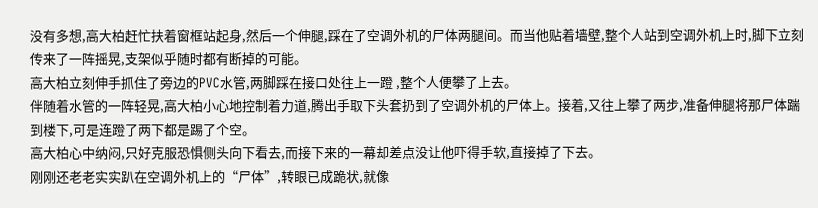没有多想,高大柏赶忙扶着窗框站起身,然后一个伸腿,踩在了空调外机的尸体两腿间。而当他贴着墙壁,整个人站到空调外机上时,脚下立刻传来了一阵摇晃,支架似乎随时都有断掉的可能。
高大柏立刻伸手抓住了旁边的PVC水管,两脚踩在接口处往上一蹬 ,整个人便攀了上去。
伴随着水管的一阵轻晃,高大柏小心地控制着力道,腾出手取下头套扔到了空调外机的尸体上。接着,又往上攀了两步,准备伸腿将那尸体踹到楼下,可是连蹬了两下都是踢了个空。
高大柏心中纳闷,只好克服恐惧侧头向下看去,而接下来的一幕却差点没让他吓得手软,直接掉了下去。
刚刚还老老实实趴在空调外机上的“尸体”,转眼已成跪状,就像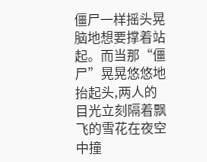僵尸一样摇头晃脑地想要撑着站起。而当那“僵尸”晃晃悠悠地抬起头,两人的目光立刻隔着飘飞的雪花在夜空中撞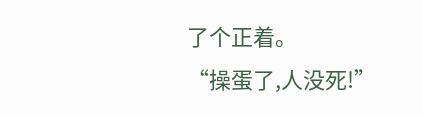了个正着。
“操蛋了,人没死!”